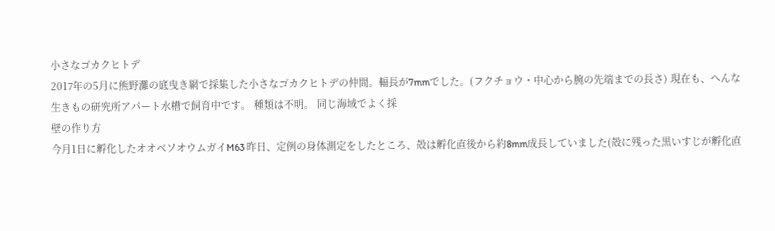小さなゴカクヒトデ
2017年の5月に熊野灘の底曳き網で採集した小さなゴカクヒトデの仲間。輻長が7mmでした。(フクチョウ・中心から腕の先端までの長さ) 現在も、へんな生きもの研究所アパート水槽で飼育中です。 種類は不明。 同じ海域でよく採
壁の作り方
今月1日に孵化したオオベソオウムガイM63 昨日、定例の身体測定をしたところ、殻は孵化直後から約8mm成長していました(殻に残った黒いすじが孵化直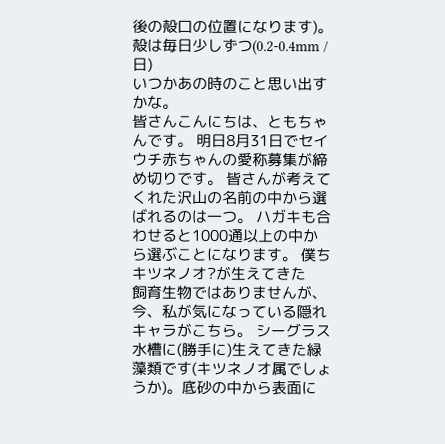後の殻口の位置になります)。 殻は毎日少しずつ(0.2-0.4mm /日)
いつかあの時のこと思い出すかな。
皆さんこんにちは、ともちゃんです。 明日8月31日でセイウチ赤ちゃんの愛称募集が締め切りです。 皆さんが考えてくれた沢山の名前の中から選ばれるのは一つ。 ハガキも合わせると1000通以上の中から選ぶことになります。 僕ち
キツネノオ?が生えてきた
飼育生物ではありませんが、今、私が気になっている隠れキャラがこちら。 シーグラス水槽に(勝手に)生えてきた緑藻類です(キツネノオ属でしょうか)。底砂の中から表面に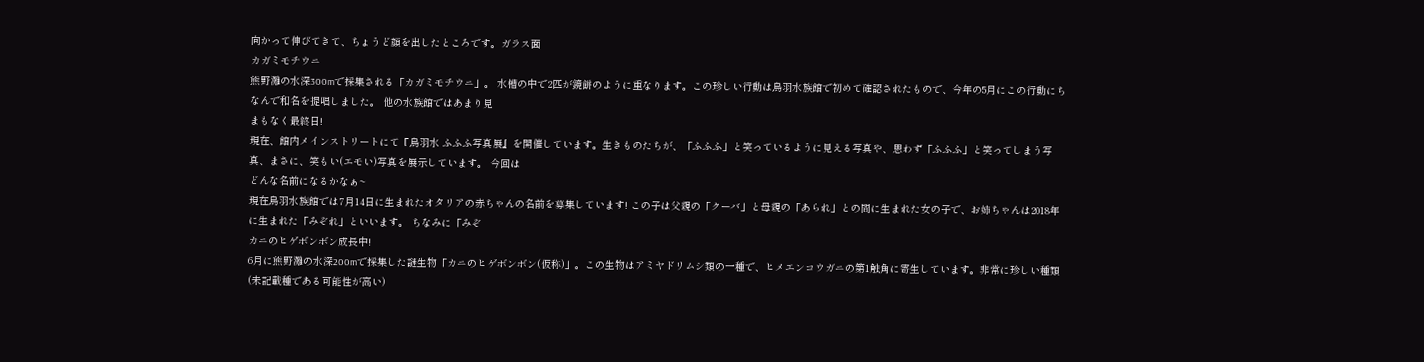向かって伸びてきて、ちょうど顔を出したところです。ガラス面
カガミモチウニ
熊野灘の水深300mで採集される「カガミモチウニ」。 水槽の中で2匹が鏡餅のように重なります。この珍しい行動は鳥羽水族館で初めて確認されたもので、今年の5月にこの行動にちなんで和名を提唱しました。 他の水族館ではあまり見
まもなく最終日!
現在、館内メインストリートにて『鳥羽水 ふふふ写真展』を開催しています。生きものたちが、「ふふふ」と笑っているように見える写真や、思わず「ふふふ」と笑ってしまう写真、まさに、笑もい(エモい)写真を展示しています。 今回は
どんな名前になるかなぁ~
現在鳥羽水族館では7月14日に生まれたオタリアの赤ちゃんの名前を募集しています! この子は父親の「クーバ」と母親の「あられ」との間に生まれた女の子で、お姉ちゃんは2018年に生まれた「みぞれ」といいます。 ちなみに「みぞ
カニのヒゲボンボン成長中!
6月に熊野灘の水深200mで採集した謎生物「カニのヒゲボンボン(仮称)」。この生物はアミヤドリムシ類の一種で、ヒメエンコウガニの第1触角に寄生しています。非常に珍しい種類(未記載種である可能性が高い)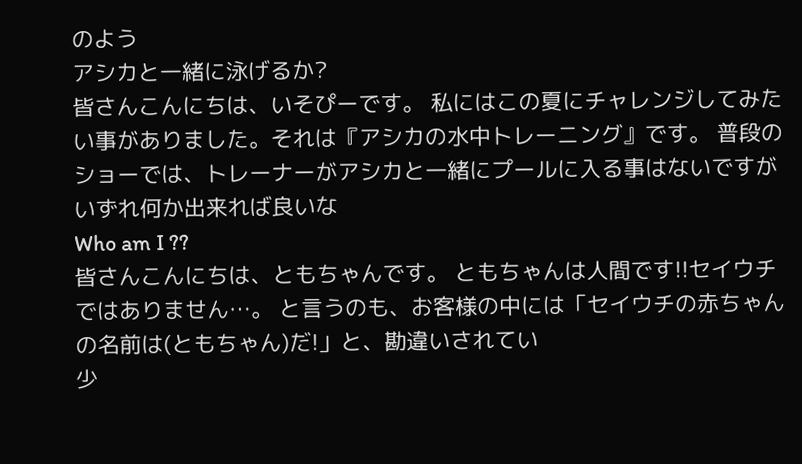のよう
アシカと一緒に泳げるか?
皆さんこんにちは、いそぴーです。 私にはこの夏にチャレンジしてみたい事がありました。それは『アシカの水中トレーニング』です。 普段のショーでは、トレーナーがアシカと一緒にプールに入る事はないですがいずれ何か出来れば良いな
Who am I ??
皆さんこんにちは、ともちゃんです。 ともちゃんは人間です!!セイウチではありません…。 と言うのも、お客様の中には「セイウチの赤ちゃんの名前は(ともちゃん)だ!」と、勘違いされてい
少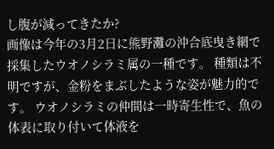し腹が減ってきたか?
画像は今年の3月2日に熊野灘の沖合底曳き網で採集したウオノシラミ属の一種です。 種類は不明ですが、金粉をまぶしたような姿が魅力的です。 ウオノシラミの仲間は一時寄生性で、魚の体表に取り付いて体液を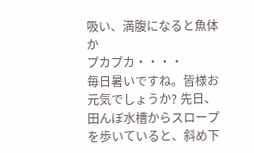吸い、満腹になると魚体か
プカプカ・・・・
毎日暑いですね。皆様お元気でしょうか? 先日、田んぼ水槽からスロープを歩いていると、斜め下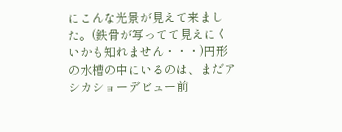にこんな光景が見えて来ました。(鉄骨が写ってて見えにくいかも知れません・・・)円形の水槽の中にいるのは、まだアシカショーデビュー前